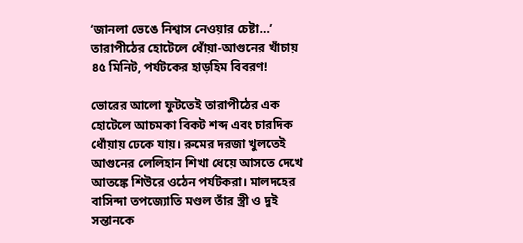‘জানলা ভেঙে নিশ্বাস নেওয়ার চেষ্টা…’ তারাপীঠের হোটেলে ধোঁয়া-আগুনের খাঁচায় ৪৫ মিনিট, পর্যটকের হাড়হিম বিবরণ!

ভোরের আলো ফুটতেই তারাপীঠের এক হোটেলে আচমকা বিকট শব্দ এবং চারদিক ধোঁয়ায় ঢেকে যায়। রুমের দরজা খুলতেই আগুনের লেলিহান শিখা ধেয়ে আসতে দেখে আতঙ্কে শিউরে ওঠেন পর্যটকরা। মালদহের বাসিন্দা তপজ্যোতি মণ্ডল তাঁর স্ত্রী ও দুই সন্তানকে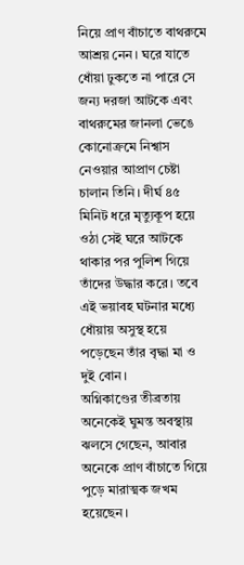নিয়ে প্রাণ বাঁচাতে বাথরুমে আশ্রয় নেন। ঘরে যাতে ধোঁয়া ঢুকতে না পারে সে জন্য দরজা আটকে এবং বাথরুমের জানলা ভেঙে কোনোক্রমে নিশ্বাস নেওয়ার আপ্রাণ চেষ্টা চালান তিনি। দীর্ঘ ৪৫ মিনিট ধরে মৃত্যুকূপ হয়ে ওঠা সেই ঘরে আটকে থাকার পর পুলিশ গিয়ে তাঁদের উদ্ধার করে। তবে এই ভয়াবহ ঘটনার মধ্যে ধোঁয়ায় অসুস্থ হয়ে পড়েছেন তাঁর বৃদ্ধা মা ও দুই বোন।
অগ্নিকাণ্ডের তীব্রতায় অনেকেই ঘুমন্ত অবস্থায় ঝলসে গেছেন, আবার অনেকে প্রাণ বাঁচাতে গিয়ে পুড়ে মারাত্মক জখম হয়েছেন।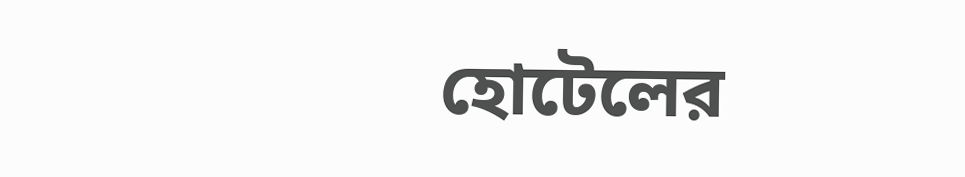হোটেলের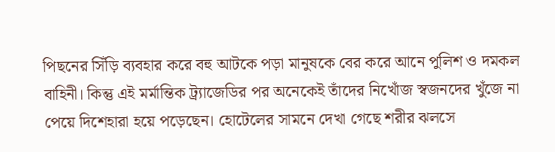পিছনের সিঁড়ি ব্যবহার করে বহু আটকে পড়া মানুষকে বের করে আনে পুলিশ ও দমকল বাহিনী। কিন্তু এই মর্মান্তিক ট্র্যাজেডির পর অনেকেই তাঁদের নিখোঁজ স্বজনদের খুঁজে না পেয়ে দিশেহারা হয়ে পড়েছেন। হোটেলের সামনে দেখা গেছে শরীর ঝলসে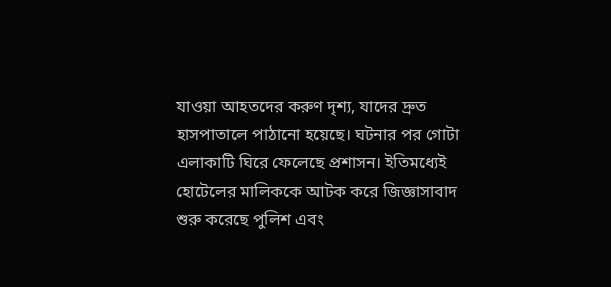যাওয়া আহতদের করুণ দৃশ্য, যাদের দ্রুত হাসপাতালে পাঠানো হয়েছে। ঘটনার পর গোটা এলাকাটি ঘিরে ফেলেছে প্রশাসন। ইতিমধ্যেই হোটেলের মালিককে আটক করে জিজ্ঞাসাবাদ শুরু করেছে পুলিশ এবং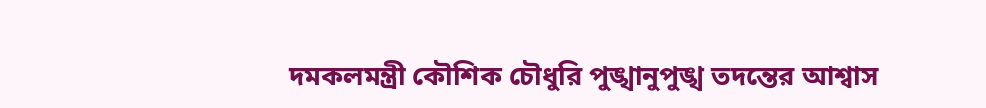দমকলমন্ত্রী কৌশিক চৌধুরি পুঙ্খানুপুঙ্খ তদন্তের আশ্বাস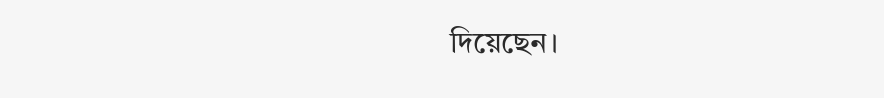দিয়েছেন।